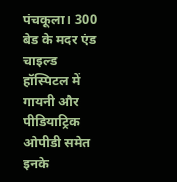पंचकूला। 300 बेड के मदर एंड चाइल्ड हॉस्पिटल में गायनी और पीडियाट्रिक ओपीडी समेत इनके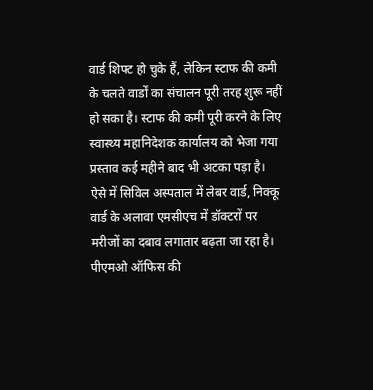वार्ड शिफ्ट हो चुके हैं, लेकिन स्टाफ की कमी के चलते वार्डों का संचालन पूरी तरह शुरू नहीं हो सका है। स्टाफ की कमी पूरी करने के लिए स्वास्थ्य महानिदेशक कार्यालय को भेजा गया प्रस्ताव कई महीने बाद भी अटका पड़ा है। ऐसे में सिविल अस्पताल में लेबर वार्ड, निक्कू वार्ड के अलावा एमसीएच में डॉक्टरों पर मरीजों का दबाव लगातार बढ़ता जा रहा है। पीएमओ ऑफिस की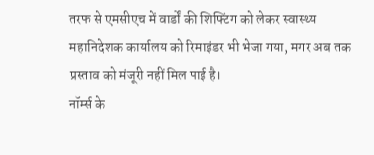तरफ से एमसीएच में वार्डों की शिफ्टिंग को लेकर स्वास्थ्य महानिदेशक कार्यालय को रिमाइंडर भी भेजा गया, मगर अब तक प्रस्ताव को मंजूरी नहीं मिल पाई है।
नॉर्म्स के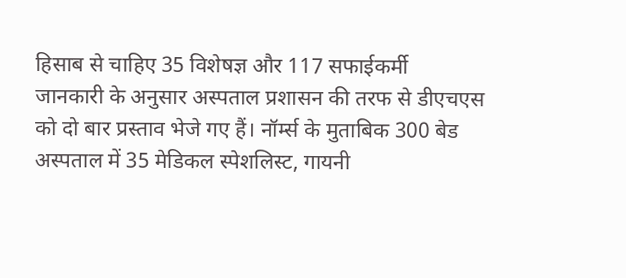हिसाब से चाहिए 35 विशेषज्ञ और 117 सफाईकर्मी
जानकारी के अनुसार अस्पताल प्रशासन की तरफ से डीएचएस को दो बार प्रस्ताव भेजे गए हैं। नॉर्म्स के मुताबिक 300 बेड अस्पताल में 35 मेडिकल स्पेशलिस्ट, गायनी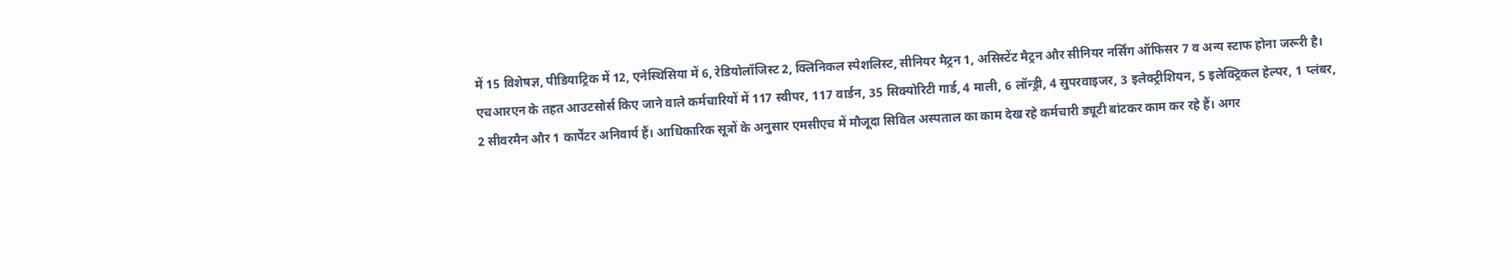में 15 विशेषज्ञ, पीडियाट्रिक में 12, एनेस्थिसिया में 6, रेडियोलॉजिस्ट 2, क्लिनिकल स्पेशलिस्ट, सीनियर मैट्रन 1, असिस्टेंट मैट्रन और सीनियर नर्सिंग ऑफिसर 7 व अन्य स्टाफ होना जरूरी है।
एचआरएन के तहत आउटसोर्स किए जाने वाले कर्मचारियों में 117 स्वीपर, 117 वार्डन, 35 सिक्योरिटी गार्ड, 4 माली, 6 लॉन्ड्री, 4 सुपरवाइजर, 3 इलेक्ट्रीशियन, 5 इलेक्ट्रिकल हेल्पर, 1 प्लंबर, 2 सीवरमैन और 1 कार्पेंटर अनिवार्य हैं। आधिकारिक सूत्रों के अनुसार एमसीएच में मौजूदा सिविल अस्पताल का काम देख रहे कर्मचारी ड्यूटी बांटकर काम कर रहे हैं। अगर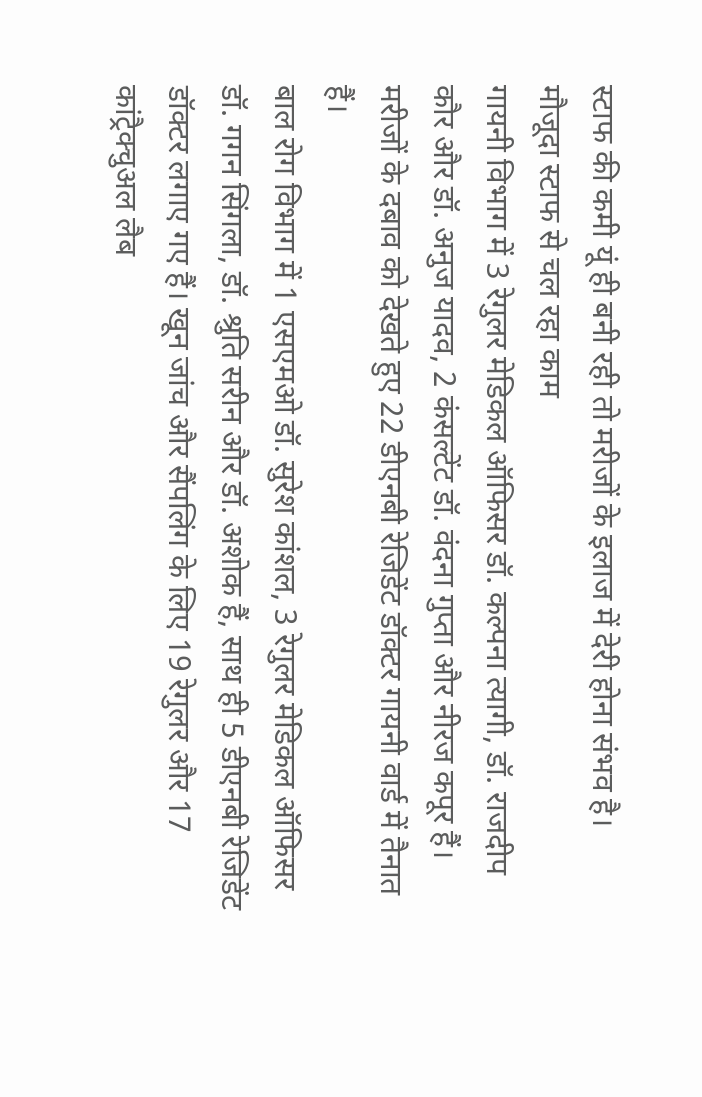स्टाफ की कमी यूं ही बनी रही तो मरीजों के इलाज में देरी होना संभव है।
मौजूदा स्टाफ से चल रहा काम
गायनी विभाग में 3 रेगुलर मेडिकल ऑफिसर डॉ. कल्पना त्यागी, डॉ. राजदीप कौर और डॉ. अनुज यादव, 2 कंसल्टेंट डॉ. वंदना गुप्ता और नीरज कपूर हैं। मरीजों के दबाव को देखते हुए 22 डीएनबी रेजिडेंट डॉक्टर गायनी वार्ड में तैनात हैं।
बाल रोग विभाग में 1 एसएमओ डॉ. सुरेश कांशल, 3 रेगुलर मेडिकल ऑफिसर डॉ. गगन सिंगला, डॉ. श्रुति सरीन और डॉ. अशोक हैं, साथ ही 5 डीएनबी रेजिडेंट डॉक्टर लगाए गए हैं। खून जांच और सैंपलिंग के लिए 19 रेगुलर और 17 कांट्रैक्चुअल लैब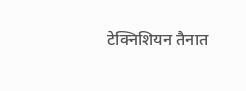टेक्निशियन तैनात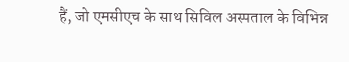हैं, जो एमसीएच के साथ सिविल अस्पताल के विभिन्न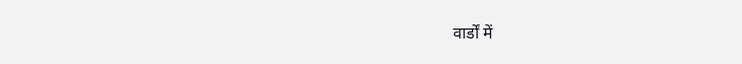वार्डों में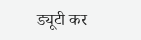ड्यूटी कर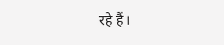रहे हैं।